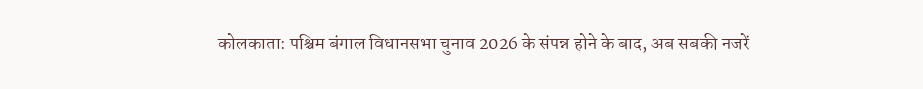कोलकाता: पश्चिम बंगाल विधानसभा चुनाव 2026 के संपन्न होने के बाद, अब सबकी नजरें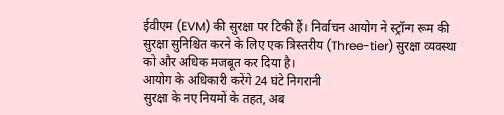ईवीएम (EVM) की सुरक्षा पर टिकी हैं। निर्वाचन आयोग ने स्ट्रॉन्ग रूम की सुरक्षा सुनिश्चित करने के लिए एक त्रिस्तरीय (Three-tier) सुरक्षा व्यवस्था को और अधिक मजबूत कर दिया है।
आयोग के अधिकारी करेंगे 24 घंटे निगरानी
सुरक्षा के नए नियमों के तहत, अब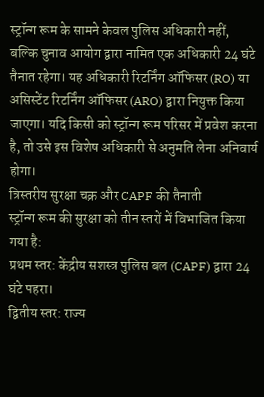स्ट्रॉन्ग रूम के सामने केवल पुलिस अधिकारी नहीं, बल्कि चुनाव आयोग द्वारा नामित एक अधिकारी 24 घंटे तैनात रहेगा। यह अधिकारी रिटर्निंग ऑफिसर (RO) या असिस्टेंट रिटर्निंग ऑफिसर (ARO) द्वारा नियुक्त किया जाएगा। यदि किसी को स्ट्रॉन्ग रूम परिसर में प्रवेश करना है, तो उसे इस विशेष अधिकारी से अनुमति लेना अनिवार्य होगा।
त्रिस्तरीय सुरक्षा चक्र और CAPF की तैनाती
स्ट्रॉन्ग रूम की सुरक्षा को तीन स्तरों में विभाजित किया गया है:
प्रथम स्तर: केंद्रीय सशस्त्र पुलिस बल (CAPF) द्वारा 24 घंटे पहरा।
द्वितीय स्तर: राज्य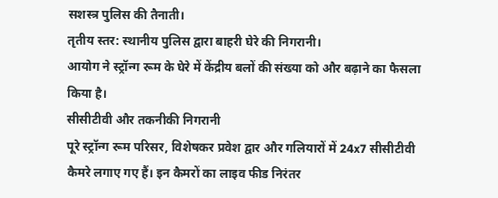सशस्त्र पुलिस की तैनाती।
तृतीय स्तर: स्थानीय पुलिस द्वारा बाहरी घेरे की निगरानी।
आयोग ने स्ट्रॉन्ग रूम के घेरे में केंद्रीय बलों की संख्या को और बढ़ाने का फैसला किया है।
सीसीटीवी और तकनीकी निगरानी
पूरे स्ट्रॉन्ग रूम परिसर, विशेषकर प्रवेश द्वार और गलियारों में 24x7 सीसीटीवी कैमरे लगाए गए हैं। इन कैमरों का लाइव फीड निरंतर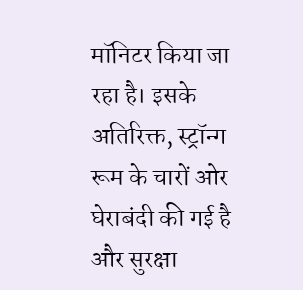मॉनिटर किया जा रहा है। इसके अतिरिक्त, स्ट्रॉन्ग रूम के चारों ओर घेराबंदी की गई है और सुरक्षा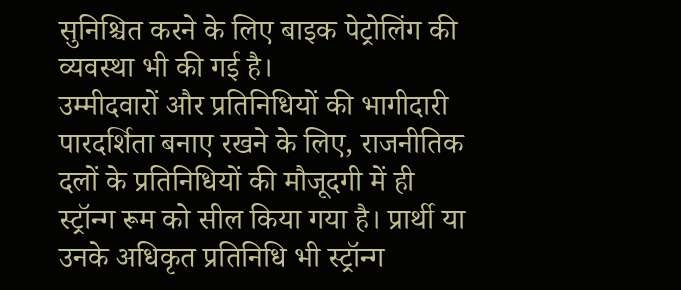सुनिश्चित करने के लिए बाइक पेट्रोलिंग की व्यवस्था भी की गई है।
उम्मीदवारों और प्रतिनिधियों की भागीदारी
पारदर्शिता बनाए रखने के लिए, राजनीतिक दलों के प्रतिनिधियों की मौजूदगी में ही स्ट्रॉन्ग रूम को सील किया गया है। प्रार्थी या उनके अधिकृत प्रतिनिधि भी स्ट्रॉन्ग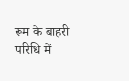रूम के बाहरी परिधि में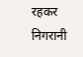रहकर निगरानी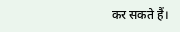कर सकते हैं।